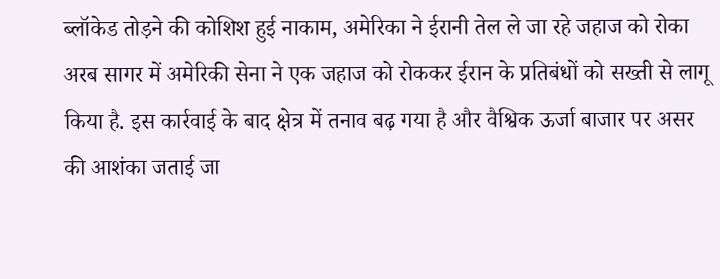ब्लॉकेड तोड़ने की कोशिश हुई नाकाम, अमेरिका ने ईरानी तेल ले जा रहे जहाज को रोका
अरब सागर में अमेरिकी सेना ने एक जहाज को रोककर ईरान के प्रतिबंधों को सख्ती से लागू किया है. इस कार्रवाई के बाद क्षेत्र में तनाव बढ़ गया है और वैश्विक ऊर्जा बाजार पर असर की आशंका जताई जा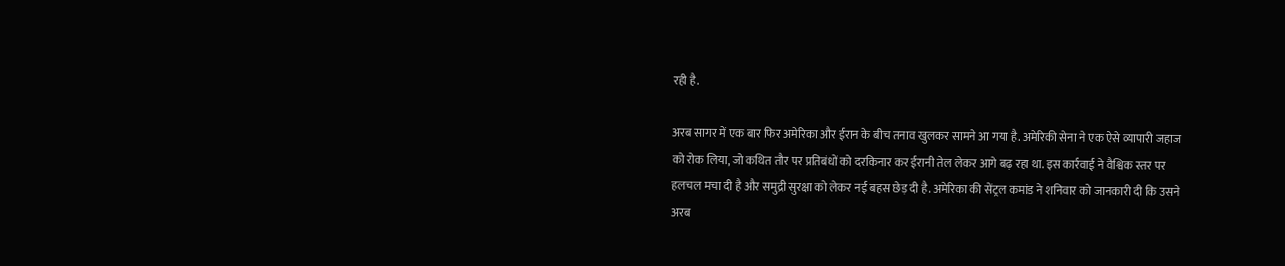रही है.

अरब सागर में एक बार फिर अमेरिका और ईरान के बीच तनाव खुलकर सामने आ गया है. अमेरिकी सेना ने एक ऐसे व्यापारी जहाज को रोक लिया, जो कथित तौर पर प्रतिबंधों को दरकिनार कर ईरानी तेल लेकर आगे बढ़ रहा था. इस कार्रवाई ने वैश्विक स्तर पर हलचल मचा दी है और समुद्री सुरक्षा को लेकर नई बहस छेड़ दी है. अमेरिका की सेंट्रल कमांड ने शनिवार को जानकारी दी कि उसने अरब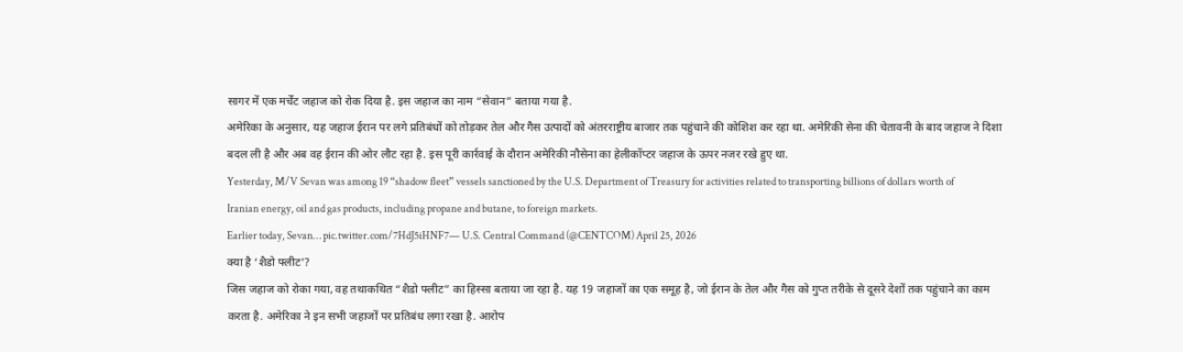सागर में एक मर्चेंट जहाज को रोक दिया है. इस जहाज का नाम “सेवान” बताया गया है.
अमेरिका के अनुसार, यह जहाज ईरान पर लगे प्रतिबंधों को तोड़कर तेल और गैस उत्पादों को अंतरराष्ट्रीय बाजार तक पहुंचाने की कोशिश कर रहा था. अमेरिकी सेना की चेतावनी के बाद जहाज ने दिशा बदल ली है और अब वह ईरान की ओर लौट रहा है. इस पूरी कार्रवाई के दौरान अमेरिकी नौसेना का हेलीकॉप्टर जहाज के ऊपर नजर रखे हुए था.
Yesterday, M/V Sevan was among 19 “shadow fleet” vessels sanctioned by the U.S. Department of Treasury for activities related to transporting billions of dollars worth of Iranian energy, oil and gas products, including propane and butane, to foreign markets.
Earlier today, Sevan… pic.twitter.com/7HdJ5iHNF7— U.S. Central Command (@CENTCOM) April 25, 2026
क्या है ‘शैडो फ्लीट’?
जिस जहाज को रोका गया, वह तथाकथित “शैडो फ्लीट” का हिस्सा बताया जा रहा है. यह 19 जहाजों का एक समूह है, जो ईरान के तेल और गैस को गुप्त तरीके से दूसरे देशों तक पहुंचाने का काम करता है. अमेरिका ने इन सभी जहाजों पर प्रतिबंध लगा रखा है. आरोप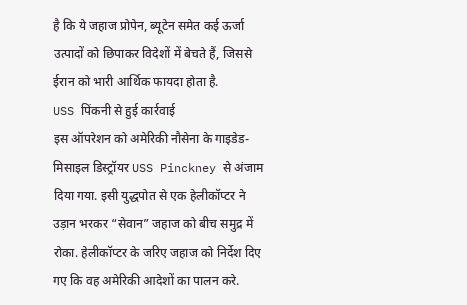है कि ये जहाज प्रोपेन, ब्यूटेन समेत कई ऊर्जा उत्पादों को छिपाकर विदेशों में बेचते हैं, जिससे ईरान को भारी आर्थिक फायदा होता है.
USS पिंकनी से हुई कार्रवाई
इस ऑपरेशन को अमेरिकी नौसेना के गाइडेड-मिसाइल डिस्ट्रॉयर USS Pinckney से अंजाम दिया गया. इसी युद्धपोत से एक हेलीकॉप्टर ने उड़ान भरकर “सेवान” जहाज को बीच समुद्र में रोका. हेलीकॉप्टर के जरिए जहाज को निर्देश दिए गए कि वह अमेरिकी आदेशों का पालन करे.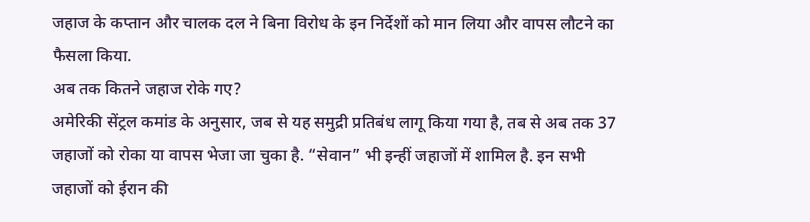जहाज के कप्तान और चालक दल ने बिना विरोध के इन निर्देशों को मान लिया और वापस लौटने का फैसला किया.
अब तक कितने जहाज रोके गए?
अमेरिकी सेंट्रल कमांड के अनुसार, जब से यह समुद्री प्रतिबंध लागू किया गया है, तब से अब तक 37 जहाजों को रोका या वापस भेजा जा चुका है. “सेवान” भी इन्हीं जहाजों में शामिल है. इन सभी जहाजों को ईरान की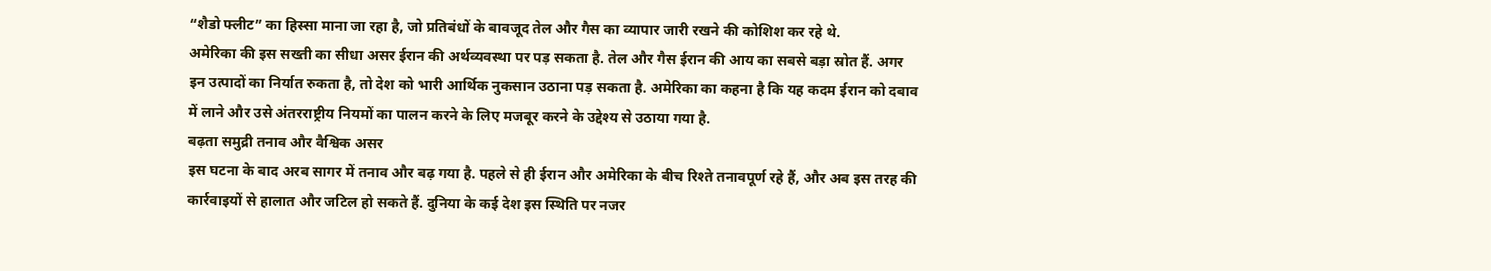“शैडो फ्लीट” का हिस्सा माना जा रहा है, जो प्रतिबंधों के बावजूद तेल और गैस का व्यापार जारी रखने की कोशिश कर रहे थे.
अमेरिका की इस सख्ती का सीधा असर ईरान की अर्थव्यवस्था पर पड़ सकता है. तेल और गैस ईरान की आय का सबसे बड़ा स्रोत हैं. अगर इन उत्पादों का निर्यात रुकता है, तो देश को भारी आर्थिक नुकसान उठाना पड़ सकता है. अमेरिका का कहना है कि यह कदम ईरान को दबाव में लाने और उसे अंतरराष्ट्रीय नियमों का पालन करने के लिए मजबूर करने के उद्देश्य से उठाया गया है.
बढ़ता समुद्री तनाव और वैश्विक असर
इस घटना के बाद अरब सागर में तनाव और बढ़ गया है. पहले से ही ईरान और अमेरिका के बीच रिश्ते तनावपूर्ण रहे हैं, और अब इस तरह की कार्रवाइयों से हालात और जटिल हो सकते हैं. दुनिया के कई देश इस स्थिति पर नजर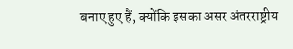बनाए हुए हैं, क्योंकि इसका असर अंतरराष्ट्रीय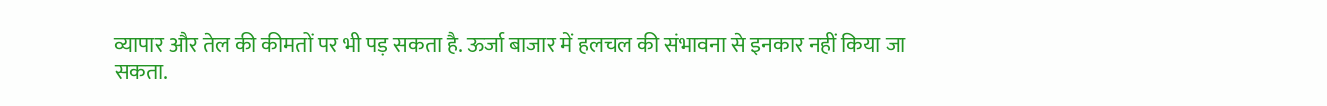व्यापार और तेल की कीमतों पर भी पड़ सकता है. ऊर्जा बाजार में हलचल की संभावना से इनकार नहीं किया जा सकता.